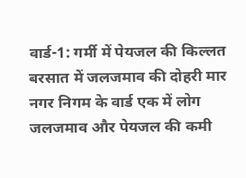वार्ड-1: गर्मी में पेयजल की किल्लत बरसात में जलजमाव की दोहरी मार
नगर निगम के वार्ड एक में लोग जलजमाव और पेयजल की कमी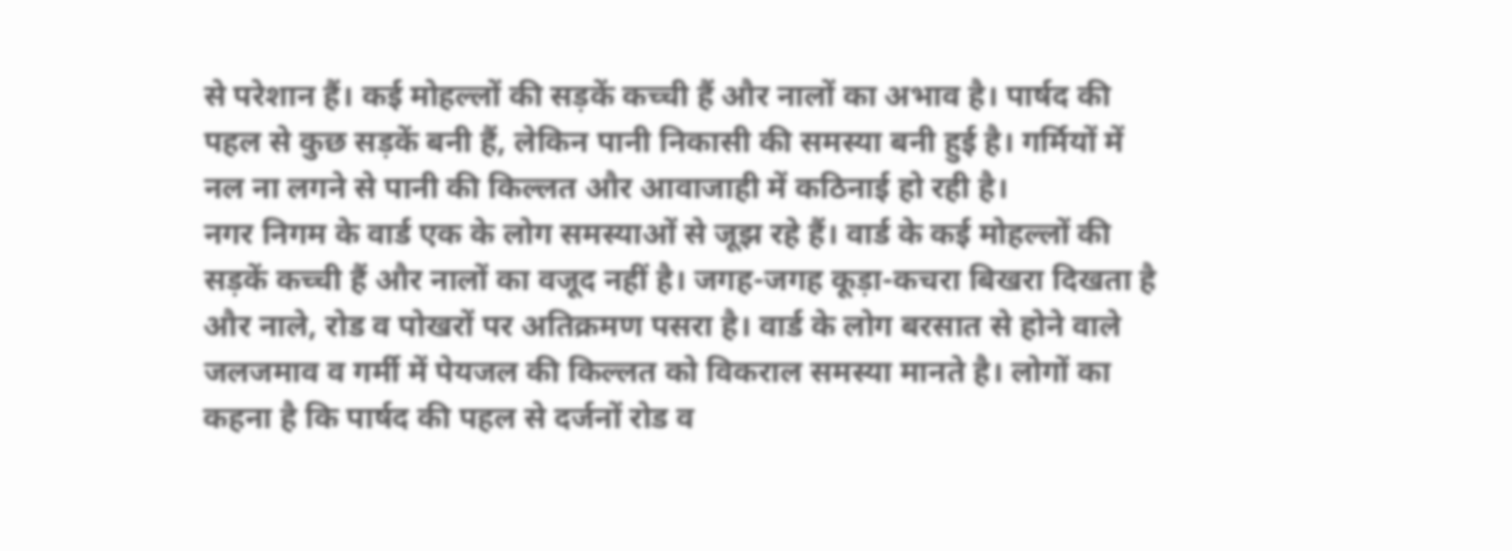से परेशान हैं। कई मोहल्लों की सड़कें कच्ची हैं और नालों का अभाव है। पार्षद की पहल से कुछ सड़कें बनी हैं, लेकिन पानी निकासी की समस्या बनी हुई है। गर्मियों में नल ना लगने से पानी की किल्लत और आवाजाही में कठिनाई हो रही है।
नगर निगम के वार्ड एक के लोग समस्याओं से जूझ रहे हैं। वार्ड के कई मोहल्लों की सड़कें कच्ची हैं और नालों का वजूद नहीं है। जगह-जगह कूड़ा-कचरा बिखरा दिखता है और नाले, रोड व पोखरों पर अतिक्रमण पसरा है। वार्ड के लोग बरसात से होने वाले जलजमाव व गर्मी में पेयजल की किल्लत को विकराल समस्या मानते है। लोगों का कहना है कि पार्षद की पहल से दर्जनों रोड व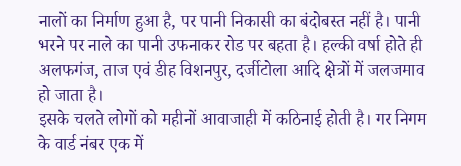नालों का निर्माण हुआ है, पर पानी निकासी का बंदोबस्त नहीं है। पानी भरने पर नाले का पानी उफनाकर रोड पर बहता है। हल्की वर्षा होते ही अलफगंज, ताज एवं डीह विशनपुर, दर्जीटोला आदि क्षेत्रों में जलजमाव हो जाता है।
इसके चलते लोगों को महीनों आवाजाही में कठिनाई होती है। गर निगम के वार्ड नंबर एक में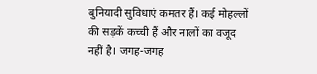बुनियादी सुविधाएं कमतर हैं। कई मोहल्लों की सड़कें कच्ची हैं और नालों का वजूद नहीं है। जगह-जगह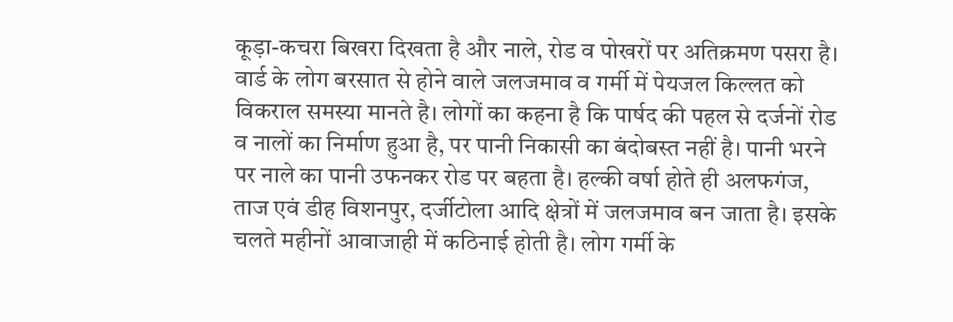कूड़ा-कचरा बिखरा दिखता है और नाले, रोड व पोखरों पर अतिक्रमण पसरा है। वार्ड के लोग बरसात से होने वाले जलजमाव व गर्मी में पेयजल किल्लत को विकराल समस्या मानते है। लोगों का कहना है कि पार्षद की पहल से दर्जनों रोड व नालों का निर्माण हुआ है, पर पानी निकासी का बंदोबस्त नहीं है। पानी भरने पर नाले का पानी उफनकर रोड पर बहता है। हल्की वर्षा होते ही अलफगंज, ताज एवं डीह विशनपुर, दर्जीटोला आदि क्षेत्रों में जलजमाव बन जाता है। इसके चलते महीनों आवाजाही में कठिनाई होती है। लोग गर्मी के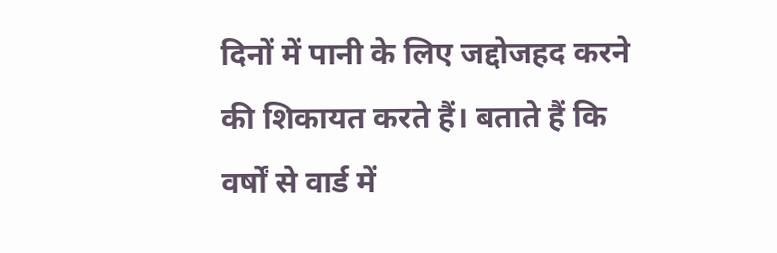दिनों में पानी के लिए जद्दोजहद करने की शिकायत करते हैं। बताते हैं कि वर्षों से वार्ड में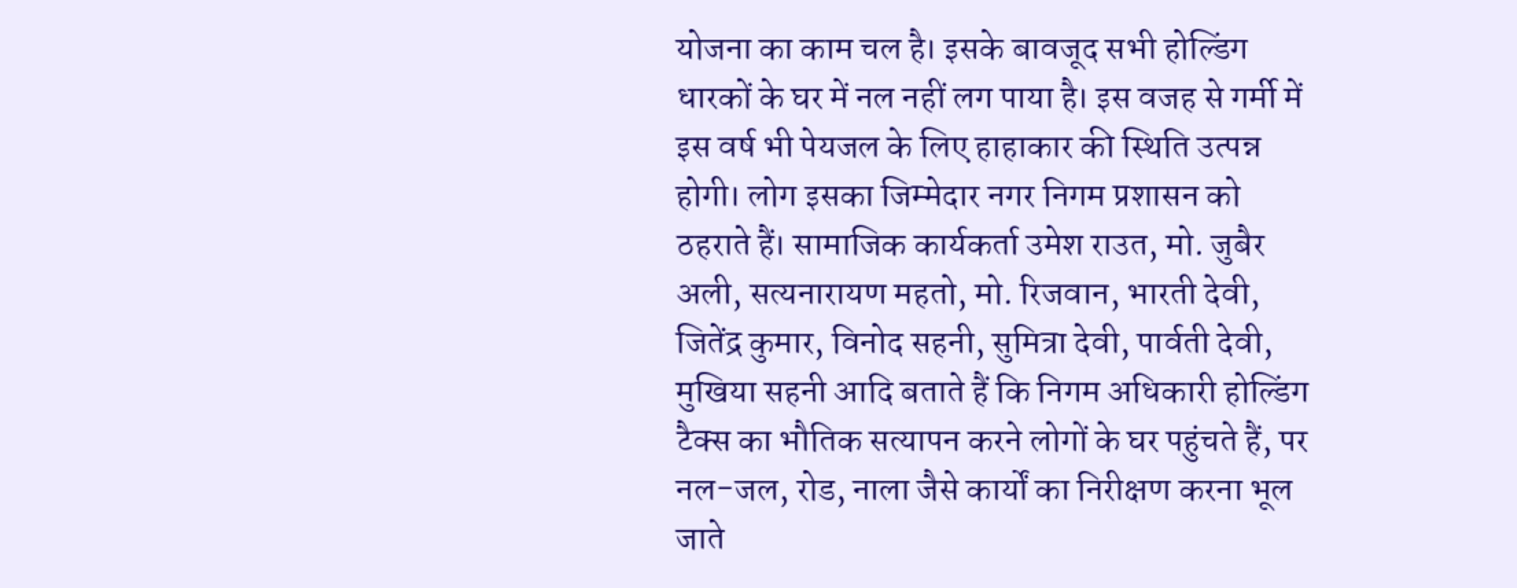योजना का काम चल है। इसके बावजूद सभी होल्डिंग धारकों के घर में नल नहीं लग पाया है। इस वजह से गर्मी में इस वर्ष भी पेयजल के लिए हाहाकार की स्थिति उत्पन्न होगी। लोग इसका जिम्मेदार नगर निगम प्रशासन को ठहराते हैं। सामाजिक कार्यकर्ता उमेश राउत, मो. जुबैर अली, सत्यनारायण महतो, मो. रिजवान, भारती देवी, जितेंद्र कुमार, विनोद सहनी, सुमित्रा देवी, पार्वती देवी, मुखिया सहनी आदि बताते हैं कि निगम अधिकारी होल्डिंग टैक्स का भौतिक सत्यापन करने लोगों के घर पहुंचते हैं, पर नल-जल, रोड, नाला जैसे कार्यों का निरीक्षण करना भूल जाते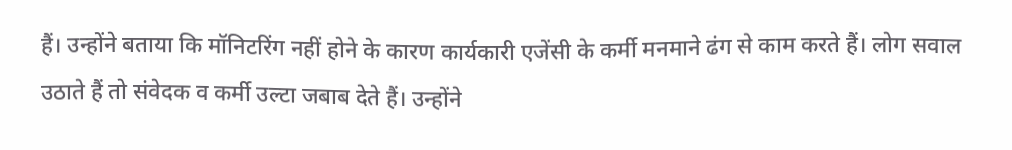हैं। उन्होंने बताया कि मॉनिटरिंग नहीं होने के कारण कार्यकारी एजेंसी के कर्मी मनमाने ढंग से काम करते हैं। लोग सवाल उठाते हैं तो संवेदक व कर्मी उल्टा जबाब देते हैं। उन्होंने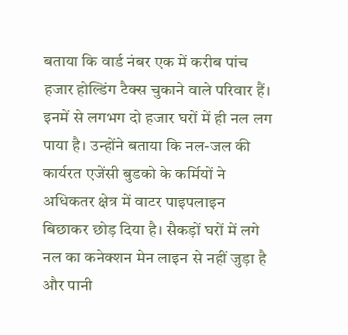बताया कि वार्ड नंबर एक में करीब पांच हजार होल्डिंग टैक्स चुकाने वाले परिवार हैं। इनमें से लगभग दो हजार घरों में ही नल लग पाया है। उन्होंने बताया कि नल-जल की कार्यरत एजेंसी बुडको के कर्मियों ने अधिकतर क्षेत्र में वाटर पाइपलाइन बिछाकर छोड़ दिया है। सैकड़ों घरों में लगे नल का कनेक्शन मेन लाइन से नहीं जुड़ा है और पानी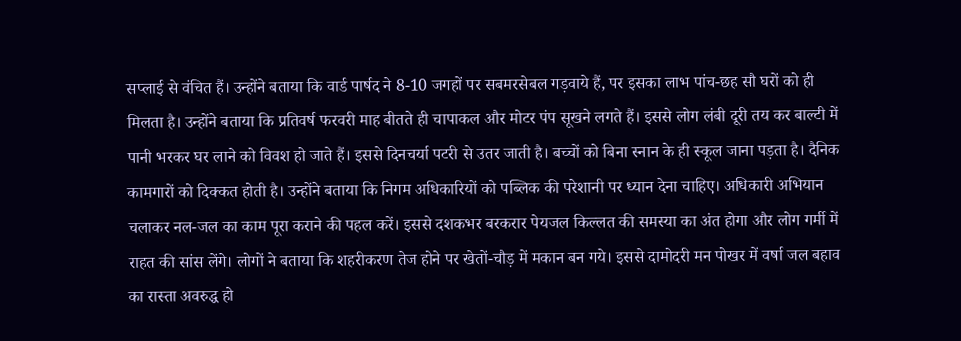सप्लाई से वंचित हैं। उन्होंने बताया कि वार्ड पार्षद ने 8-10 जगहों पर सबमरसेबल गड़वाये हैं, पर इसका लाभ पांच-छह सौ घरों को ही मिलता है। उन्होंने बताया कि प्रतिवर्ष फरवरी माह बीतते ही चापाकल और मोटर पंप सूखने लगते हैं। इससे लोग लंबी दूरी तय कर बाल्टी में पानी भरकर घर लाने को विवश हो जाते हैं। इससे दिनचर्या पटरी से उतर जाती है। बच्चों को बिना स्नान के ही स्कूल जाना पड़ता है। दैनिक कामगारों को दिक्कत होती है। उन्होंने बताया कि निगम अधिकारियों को पब्लिक की परेशानी पर ध्यान देना चाहिए। अधिकारी अभियान चलाकर नल-जल का काम पूरा कराने की पहल करें। इससे दशकभर बरकरार पेयजल किल्लत की समस्या का अंत होगा और लोग गर्मी में राहत की सांस लेंगे। लोगों ने बताया कि शहरीकरण तेज होने पर खेतों-चौड़ में मकान बन गये। इससे दामोदरी मन पोखर में वर्षा जल बहाव का रास्ता अवरुद्ध हो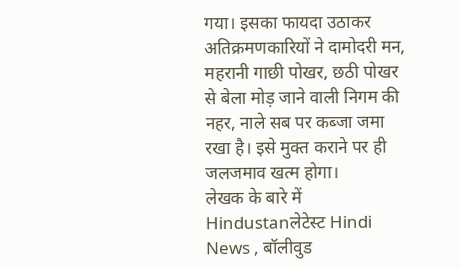गया। इसका फायदा उठाकर अतिक्रमणकारियों ने दामोदरी मन, महरानी गाछी पोखर, छठी पोखर से बेला मोड़ जाने वाली निगम की नहर, नाले सब पर कब्जा जमा रखा है। इसे मुक्त कराने पर ही जलजमाव खत्म होगा।
लेखक के बारे में
Hindustanलेटेस्ट Hindi News , बॉलीवुड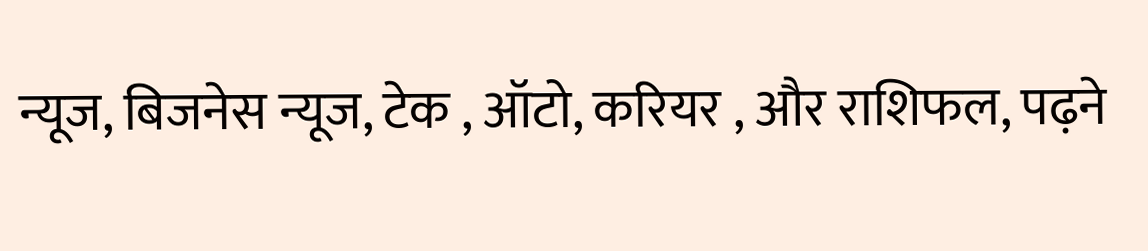न्यूज, बिजनेस न्यूज, टेक , ऑटो, करियर , और राशिफल, पढ़ने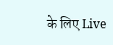के लिए Live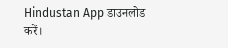Hindustan App डाउनलोड करें।